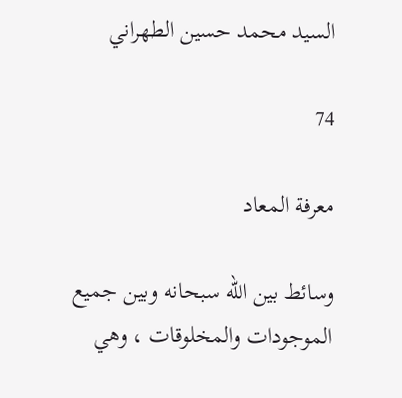السيد محمد حسين الطهراني

74

معرفة المعاد

وسائط بين الله سبحانه وبين جميع الموجودات والمخلوقات ، وهي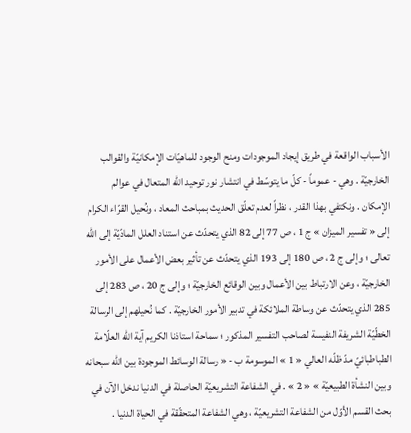الأسباب الواقعة في طريق إيجاد الموجودات ومنح الوجود للماهيّات الإمكانيّة والقوالب الخارجيّة . وهي - عموماً - كلّ ما يتوسّط في انتشار نور توحيد الله المتعال في عوالم الإمكان . ونكتفي بهذا القدر ، نظراً لعدم تعلّق الحديث بمباحث المعاد ، ونُحيل القرّاء الكرام إلى « تفسير الميزان » ج 1 ، ص 77 إلى 82 الذي يتحدّث عن استناد العلل المادّيّة إلى الله تعالى ؛ وإلى ج 2 ، ص 180 إلى 193 الذي يتحدّث عن تأثير بعض الأعمال على الأمور الخارجيّة ، وعن الارتباط بين الأعمال وبين الوقائع الخارجيّة ؛ وإلى ج 20 ، ص 283 إلى 285 الذي يتحدّث عن وساطة الملائكة في تدبير الأمور الخارجيّة . كما نُحيلهم إلى الرسالة الخطّيّة الشريفة النفيسة لصاحب التفسير المذكور ؛ سماحة استاذنا الكريم آية الله العلّامة الطباطبائيّ مدّ ظلّه العالي « 1 » الموسومة ب - « رسالة الوسائط الموجودة بين الله سبحانه وبين النشأة الطبيعيّة » « 2 » . في الشفاعة التشريعيّة الحاصلة في الدنيا ندخل الآن في بحث القسم الأوّل من الشفاعة التشريعيّة ، وهي الشفاعة المتحقّقة في الحياة الدنيا .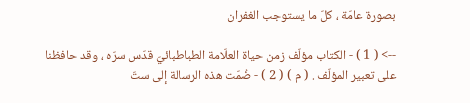بصورة عامّة ، كلّ ما يستوجب الغفران

--> ( 1 ) - الكتاب مؤلّف زمن حياة العلّامة الطباطبائيّ قدّس سرّه ، وقد حافظنا على تعبير المؤلّف . ( م ) ( 2 ) - ضُمّت هذه الرسالة إلى ستّ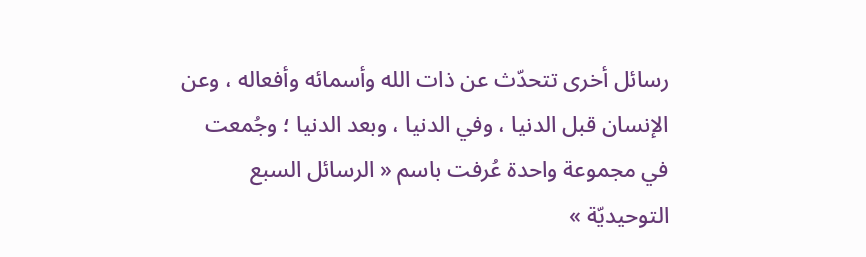رسائل أخرى تتحدّث عن ذات الله وأسمائه وأفعاله ، وعن الإنسان قبل الدنيا ، وفي الدنيا ، وبعد الدنيا ؛ وجُمعت في مجموعة واحدة عُرفت باسم « الرسائل السبع التوحيديّة »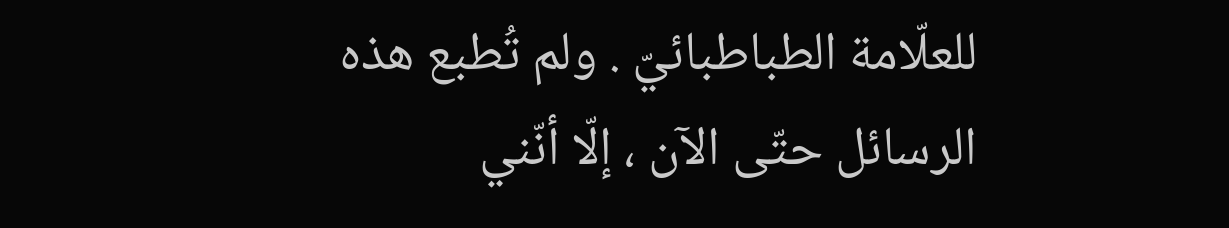للعلّامة الطباطبائيّ . ولم تُطبع هذه الرسائل حتّى الآن ، إلّا أنّني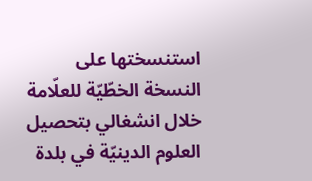استنسختها على النسخة الخطّيّة للعلّامة خلال انشغالي بتحصيل العلوم الدينيّة في بلدة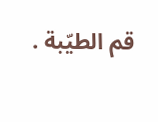قم الطيّبة .